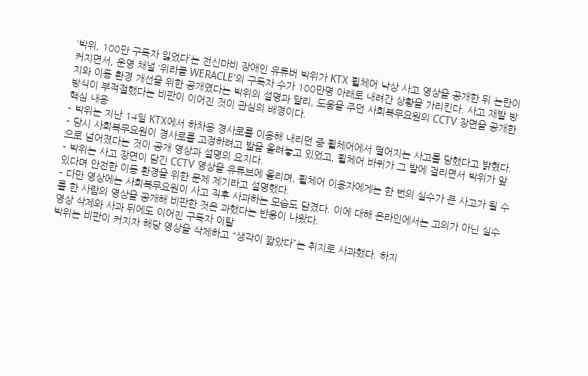‘박위, 100만 구독자 잃었다’는 전신마비 장애인 유튜버 박위가 KTX 휠체어 낙상 사고 영상을 공개한 뒤 논란이 커지면서, 운영 채널 ‘위라클 WERACLE’의 구독자 수가 100만명 아래로 내려간 상황을 가리킨다. 사고 재발 방지와 이동 환경 개선을 위한 공개였다는 박위의 설명과 달리, 도움을 주던 사회복무요원의 CCTV 장면을 공개한 방식이 부적절했다는 비판이 이어진 것이 관심의 배경이다.
핵심 내용
- 박위는 지난 14일 KTX에서 하차용 경사로를 이용해 내리던 중 휠체어에서 떨어지는 사고를 당했다고 밝혔다.
- 당시 사회복무요원이 경사로를 고정하려고 발을 올려놓고 있었고, 휠체어 바퀴가 그 발에 걸리면서 박위가 앞으로 넘어졌다는 것이 공개 영상과 설명의 요지다.
- 박위는 사고 장면이 담긴 CCTV 영상을 유튜브에 올리며, 휠체어 이용자에게는 한 번의 실수가 큰 사고가 될 수 있다며 안전한 이동 환경을 위한 문제 제기라고 설명했다.
- 다만 영상에는 사회복무요원이 사고 직후 사과하는 모습도 담겼다. 이에 대해 온라인에서는 고의가 아닌 실수를 한 사람의 영상을 공개해 비판한 것은 과했다는 반응이 나왔다.
영상 삭제와 사과 뒤에도 이어진 구독자 이탈
박위는 비판이 커지자 해당 영상을 삭제하고 “생각이 짧았다”는 취지로 사과했다. 하지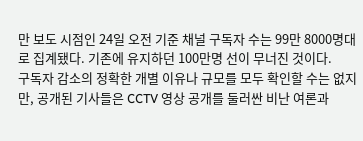만 보도 시점인 24일 오전 기준 채널 구독자 수는 99만 8000명대로 집계됐다. 기존에 유지하던 100만명 선이 무너진 것이다.
구독자 감소의 정확한 개별 이유나 규모를 모두 확인할 수는 없지만, 공개된 기사들은 CCTV 영상 공개를 둘러싼 비난 여론과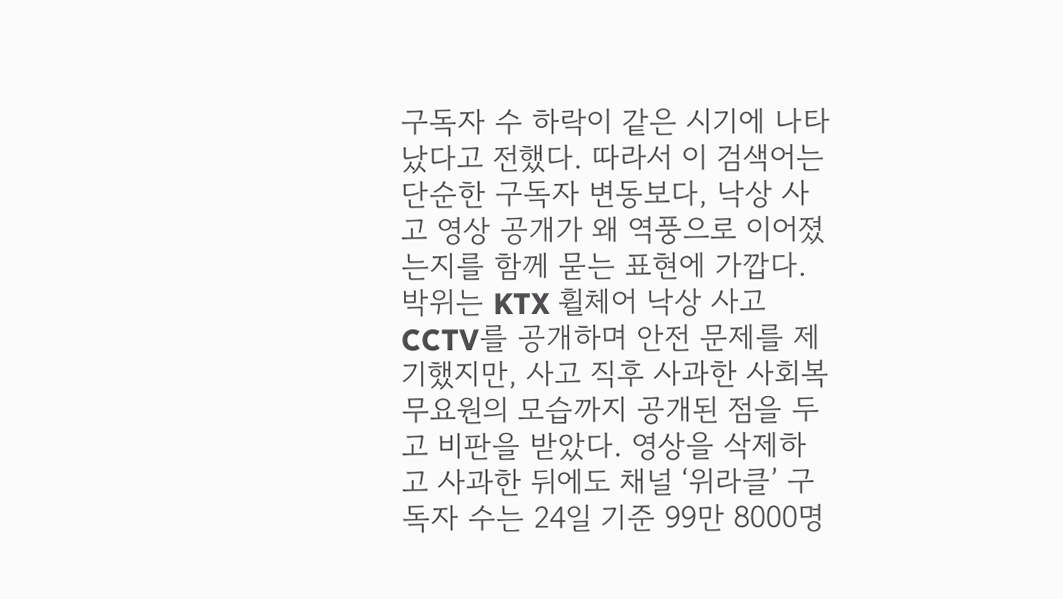구독자 수 하락이 같은 시기에 나타났다고 전했다. 따라서 이 검색어는 단순한 구독자 변동보다, 낙상 사고 영상 공개가 왜 역풍으로 이어졌는지를 함께 묻는 표현에 가깝다.
박위는 KTX 휠체어 낙상 사고 CCTV를 공개하며 안전 문제를 제기했지만, 사고 직후 사과한 사회복무요원의 모습까지 공개된 점을 두고 비판을 받았다. 영상을 삭제하고 사과한 뒤에도 채널 ‘위라클’ 구독자 수는 24일 기준 99만 8000명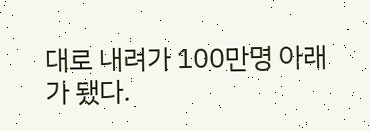대로 내려가 100만명 아래가 됐다.